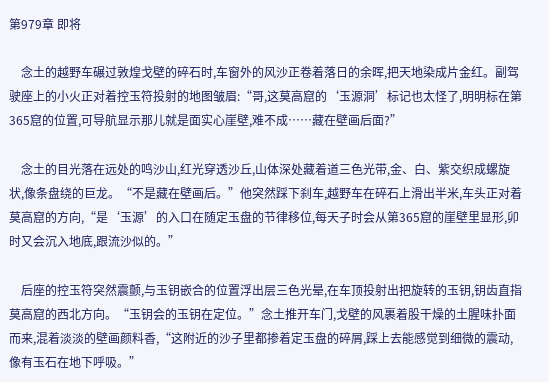第979章 即将

    念土的越野车碾过敦煌戈壁的碎石时,车窗外的风沙正卷着落日的余晖,把天地染成片金红。副驾驶座上的小火正对着控玉符投射的地图皱眉:“哥,这莫高窟的‘玉源洞’标记也太怪了,明明标在第365窟的位置,可导航显示那儿就是面实心崖壁,难不成……藏在壁画后面?”

    念土的目光落在远处的鸣沙山,红光穿透沙丘,山体深处藏着道三色光带,金、白、紫交织成螺旋状,像条盘绕的巨龙。“不是藏在壁画后。”他突然踩下刹车,越野车在碎石上滑出半米,车头正对着莫高窟的方向,“是‘玉源’的入口在随定玉盘的节律移位,每天子时会从第365窟的崖壁里显形,卯时又会沉入地底,跟流沙似的。”

    后座的控玉符突然震颤,与玉钥嵌合的位置浮出层三色光晕,在车顶投射出把旋转的玉钥,钥齿直指莫高窟的西北方向。“玉钥会的玉钥在定位。”念土推开车门,戈壁的风裹着股干燥的土腥味扑面而来,混着淡淡的壁画颜料香,“这附近的沙子里都掺着定玉盘的碎屑,踩上去能感觉到细微的震动,像有玉石在地下呼吸。”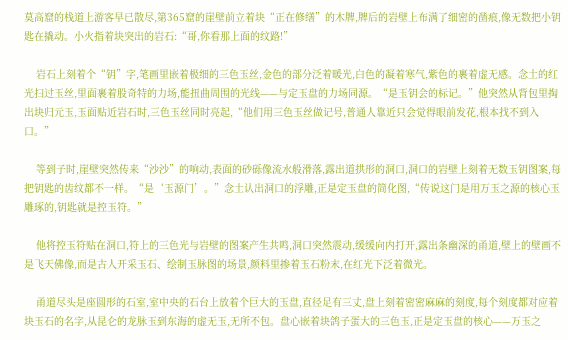莫高窟的栈道上游客早已散尽,第365窟的崖壁前立着块“正在修缮”的木牌,牌后的岩壁上布满了细密的凿痕,像无数把小钥匙在撬动。小火指着块突出的岩石:“哥,你看那上面的纹路!”

    岩石上刻着个“钥”字,笔画里嵌着极细的三色玉丝,金色的部分泛着暖光,白色的凝着寒气,紫色的裹着虚无感。念土的红光扫过玉丝,里面裹着股奇特的力场,能扭曲周围的光线——与定玉盘的力场同源。“是玉钥会的标记。”他突然从背包里掏出块归元玉,玉面贴近岩石时,三色玉丝同时亮起,“他们用三色玉丝做记号,普通人靠近只会觉得眼前发花,根本找不到入口。”

    等到子时,崖壁突然传来“沙沙”的响动,表面的砂砾像流水般滑落,露出道拱形的洞口,洞口的岩壁上刻着无数玉钥图案,每把钥匙的齿纹都不一样。“是‘玉源门’。”念土认出洞口的浮雕,正是定玉盘的简化图,“传说这门是用万玉之源的核心玉雕琢的,钥匙就是控玉符。”

    他将控玉符贴在洞口,符上的三色光与岩壁的图案产生共鸣,洞口突然震动,缓缓向内打开,露出条幽深的甬道,壁上的壁画不是飞天佛像,而是古人开采玉石、绘制玉脉图的场景,颜料里掺着玉石粉末,在红光下泛着微光。

    甬道尽头是座圆形的石室,室中央的石台上放着个巨大的玉盘,直径足有三丈,盘上刻着密密麻麻的刻度,每个刻度都对应着块玉石的名字,从昆仑的龙脉玉到东海的虚无玉,无所不包。盘心嵌着块鸽子蛋大的三色玉,正是定玉盘的核心——万玉之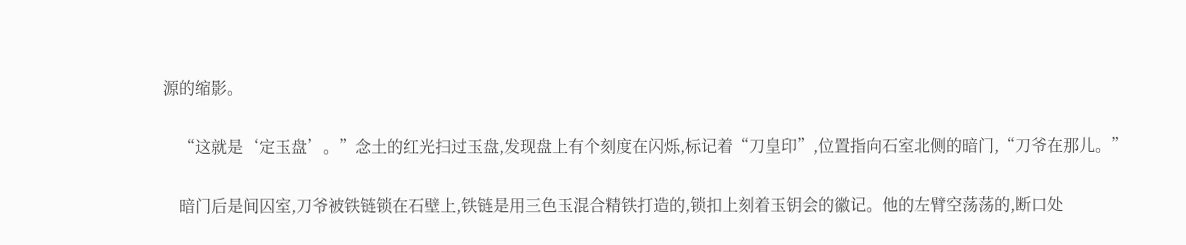源的缩影。

    “这就是‘定玉盘’。”念土的红光扫过玉盘,发现盘上有个刻度在闪烁,标记着“刀皇印”,位置指向石室北侧的暗门,“刀爷在那儿。”

    暗门后是间囚室,刀爷被铁链锁在石壁上,铁链是用三色玉混合精铁打造的,锁扣上刻着玉钥会的徽记。他的左臂空荡荡的,断口处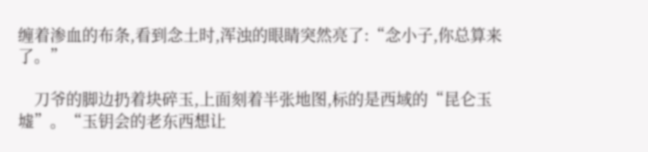缠着渗血的布条,看到念土时,浑浊的眼睛突然亮了:“念小子,你总算来了。”

    刀爷的脚边扔着块碎玉,上面刻着半张地图,标的是西域的“昆仑玉墟”。“玉钥会的老东西想让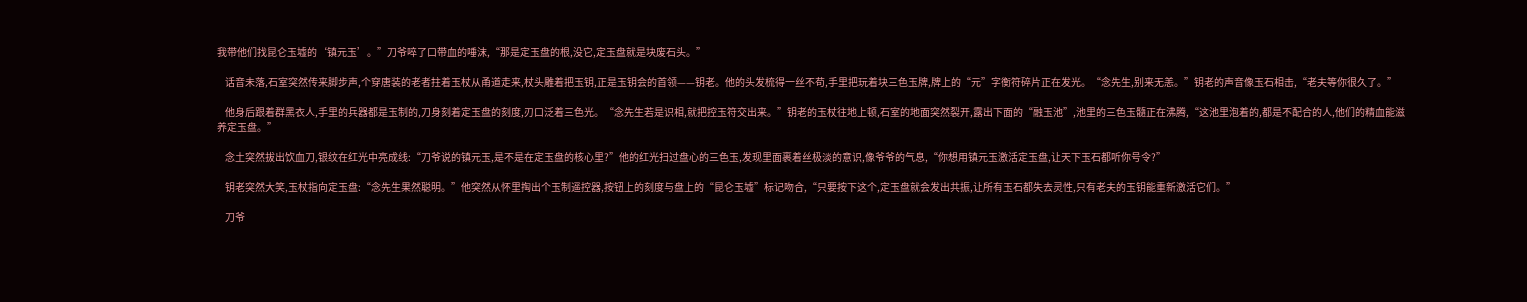我带他们找昆仑玉墟的‘镇元玉’。”刀爷啐了口带血的唾沫,“那是定玉盘的根,没它,定玉盘就是块废石头。”

    话音未落,石室突然传来脚步声,个穿唐装的老者拄着玉杖从甬道走来,杖头雕着把玉钥,正是玉钥会的首领——钥老。他的头发梳得一丝不苟,手里把玩着块三色玉牌,牌上的“元”字衡符碎片正在发光。“念先生,别来无恙。”钥老的声音像玉石相击,“老夫等你很久了。”

    他身后跟着群黑衣人,手里的兵器都是玉制的,刀身刻着定玉盘的刻度,刃口泛着三色光。“念先生若是识相,就把控玉符交出来。”钥老的玉杖往地上顿,石室的地面突然裂开,露出下面的“融玉池”,池里的三色玉髓正在沸腾,“这池里泡着的,都是不配合的人,他们的精血能滋养定玉盘。”

    念土突然拔出饮血刀,银纹在红光中亮成线:“刀爷说的镇元玉,是不是在定玉盘的核心里?”他的红光扫过盘心的三色玉,发现里面裹着丝极淡的意识,像爷爷的气息,“你想用镇元玉激活定玉盘,让天下玉石都听你号令?”

    钥老突然大笑,玉杖指向定玉盘:“念先生果然聪明。”他突然从怀里掏出个玉制遥控器,按钮上的刻度与盘上的“昆仑玉墟”标记吻合,“只要按下这个,定玉盘就会发出共振,让所有玉石都失去灵性,只有老夫的玉钥能重新激活它们。”

    刀爷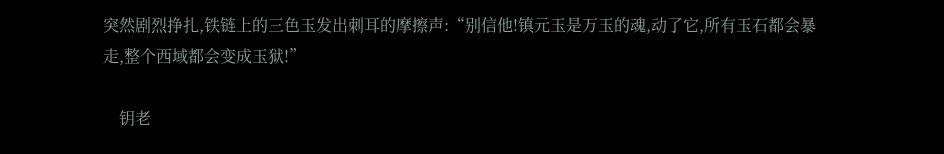突然剧烈挣扎,铁链上的三色玉发出刺耳的摩擦声:“别信他!镇元玉是万玉的魂,动了它,所有玉石都会暴走,整个西域都会变成玉狱!”

    钥老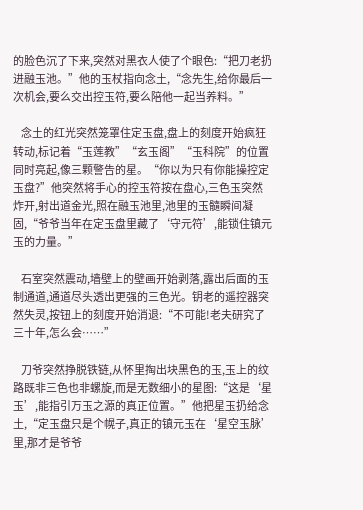的脸色沉了下来,突然对黑衣人使了个眼色:“把刀老扔进融玉池。”他的玉杖指向念土,“念先生,给你最后一次机会,要么交出控玉符,要么陪他一起当养料。”

    念土的红光突然笼罩住定玉盘,盘上的刻度开始疯狂转动,标记着“玉莲教”“玄玉阁”“玉科院”的位置同时亮起,像三颗警告的星。“你以为只有你能操控定玉盘?”他突然将手心的控玉符按在盘心,三色玉突然炸开,射出道金光,照在融玉池里,池里的玉髓瞬间凝固,“爷爷当年在定玉盘里藏了‘守元符’,能锁住镇元玉的力量。”

    石室突然震动,墙壁上的壁画开始剥落,露出后面的玉制通道,通道尽头透出更强的三色光。钥老的遥控器突然失灵,按钮上的刻度开始消退:“不可能!老夫研究了三十年,怎么会……”

    刀爷突然挣脱铁链,从怀里掏出块黑色的玉,玉上的纹路既非三色也非螺旋,而是无数细小的星图:“这是‘星玉’,能指引万玉之源的真正位置。”他把星玉扔给念土,“定玉盘只是个幌子,真正的镇元玉在‘星空玉脉’里,那才是爷爷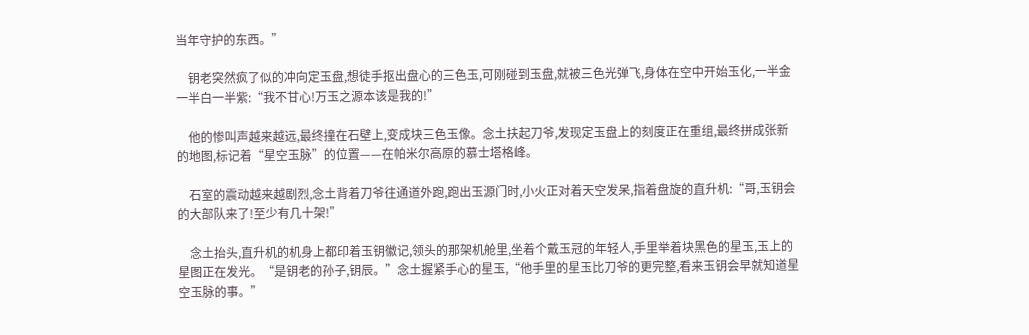当年守护的东西。”

    钥老突然疯了似的冲向定玉盘,想徒手抠出盘心的三色玉,可刚碰到玉盘,就被三色光弹飞,身体在空中开始玉化,一半金一半白一半紫:“我不甘心!万玉之源本该是我的!”

    他的惨叫声越来越远,最终撞在石壁上,变成块三色玉像。念土扶起刀爷,发现定玉盘上的刻度正在重组,最终拼成张新的地图,标记着“星空玉脉”的位置——在帕米尔高原的慕士塔格峰。

    石室的震动越来越剧烈,念土背着刀爷往通道外跑,跑出玉源门时,小火正对着天空发呆,指着盘旋的直升机:“哥,玉钥会的大部队来了!至少有几十架!”

    念土抬头,直升机的机身上都印着玉钥徽记,领头的那架机舱里,坐着个戴玉冠的年轻人,手里举着块黑色的星玉,玉上的星图正在发光。“是钥老的孙子,钥辰。”念土握紧手心的星玉,“他手里的星玉比刀爷的更完整,看来玉钥会早就知道星空玉脉的事。”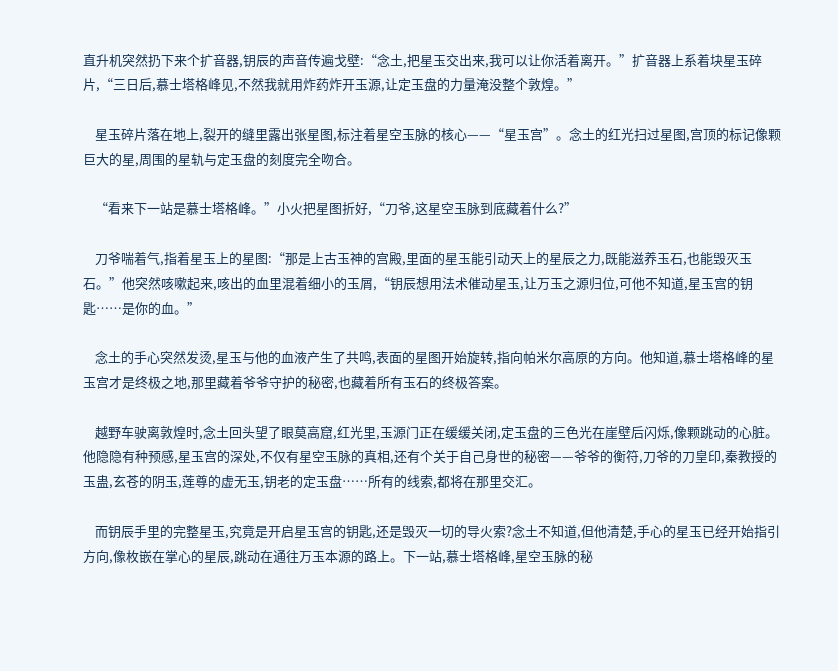直升机突然扔下来个扩音器,钥辰的声音传遍戈壁:“念土,把星玉交出来,我可以让你活着离开。”扩音器上系着块星玉碎片,“三日后,慕士塔格峰见,不然我就用炸药炸开玉源,让定玉盘的力量淹没整个敦煌。”

    星玉碎片落在地上,裂开的缝里露出张星图,标注着星空玉脉的核心——“星玉宫”。念土的红光扫过星图,宫顶的标记像颗巨大的星,周围的星轨与定玉盘的刻度完全吻合。

    “看来下一站是慕士塔格峰。”小火把星图折好,“刀爷,这星空玉脉到底藏着什么?”

    刀爷喘着气,指着星玉上的星图:“那是上古玉神的宫殿,里面的星玉能引动天上的星辰之力,既能滋养玉石,也能毁灭玉石。”他突然咳嗽起来,咳出的血里混着细小的玉屑,“钥辰想用法术催动星玉,让万玉之源归位,可他不知道,星玉宫的钥匙……是你的血。”

    念土的手心突然发烫,星玉与他的血液产生了共鸣,表面的星图开始旋转,指向帕米尔高原的方向。他知道,慕士塔格峰的星玉宫才是终极之地,那里藏着爷爷守护的秘密,也藏着所有玉石的终极答案。

    越野车驶离敦煌时,念土回头望了眼莫高窟,红光里,玉源门正在缓缓关闭,定玉盘的三色光在崖壁后闪烁,像颗跳动的心脏。他隐隐有种预感,星玉宫的深处,不仅有星空玉脉的真相,还有个关于自己身世的秘密——爷爷的衡符,刀爷的刀皇印,秦教授的玉蛊,玄苍的阴玉,莲尊的虚无玉,钥老的定玉盘……所有的线索,都将在那里交汇。

    而钥辰手里的完整星玉,究竟是开启星玉宫的钥匙,还是毁灭一切的导火索?念土不知道,但他清楚,手心的星玉已经开始指引方向,像枚嵌在掌心的星辰,跳动在通往万玉本源的路上。下一站,慕士塔格峰,星空玉脉的秘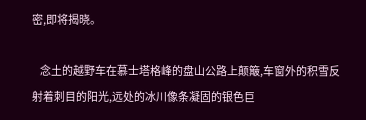密,即将揭晓。

    念土的越野车在慕士塔格峰的盘山公路上颠簸,车窗外的积雪反射着刺目的阳光,远处的冰川像条凝固的银色巨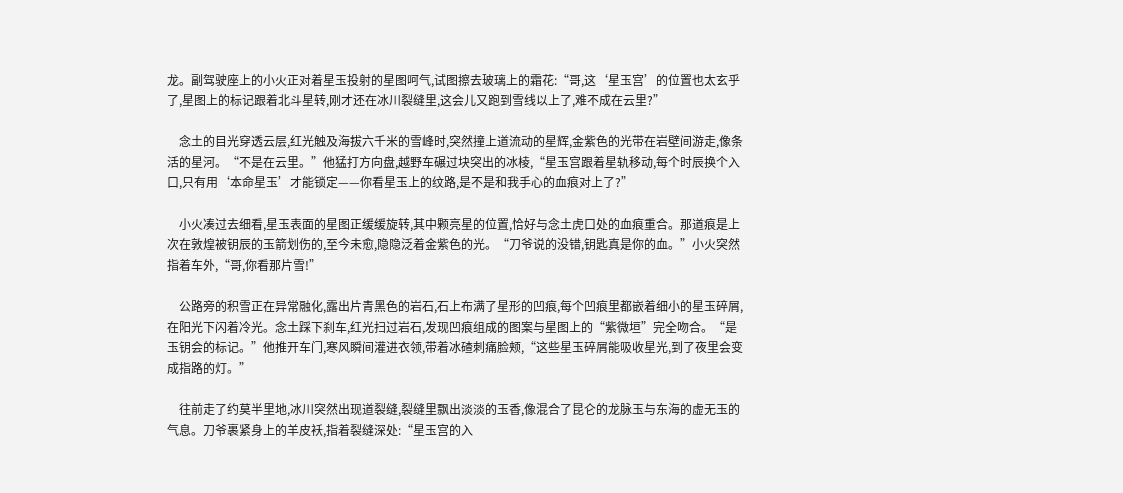龙。副驾驶座上的小火正对着星玉投射的星图呵气,试图擦去玻璃上的霜花:“哥,这‘星玉宫’的位置也太玄乎了,星图上的标记跟着北斗星转,刚才还在冰川裂缝里,这会儿又跑到雪线以上了,难不成在云里?”

    念土的目光穿透云层,红光触及海拔六千米的雪峰时,突然撞上道流动的星辉,金紫色的光带在岩壁间游走,像条活的星河。“不是在云里。”他猛打方向盘,越野车碾过块突出的冰棱,“星玉宫跟着星轨移动,每个时辰换个入口,只有用‘本命星玉’才能锁定——你看星玉上的纹路,是不是和我手心的血痕对上了?”

    小火凑过去细看,星玉表面的星图正缓缓旋转,其中颗亮星的位置,恰好与念土虎口处的血痕重合。那道痕是上次在敦煌被钥辰的玉箭划伤的,至今未愈,隐隐泛着金紫色的光。“刀爷说的没错,钥匙真是你的血。”小火突然指着车外,“哥,你看那片雪!”

    公路旁的积雪正在异常融化,露出片青黑色的岩石,石上布满了星形的凹痕,每个凹痕里都嵌着细小的星玉碎屑,在阳光下闪着冷光。念土踩下刹车,红光扫过岩石,发现凹痕组成的图案与星图上的“紫微垣”完全吻合。“是玉钥会的标记。”他推开车门,寒风瞬间灌进衣领,带着冰碴刺痛脸颊,“这些星玉碎屑能吸收星光,到了夜里会变成指路的灯。”

    往前走了约莫半里地,冰川突然出现道裂缝,裂缝里飘出淡淡的玉香,像混合了昆仑的龙脉玉与东海的虚无玉的气息。刀爷裹紧身上的羊皮袄,指着裂缝深处:“星玉宫的入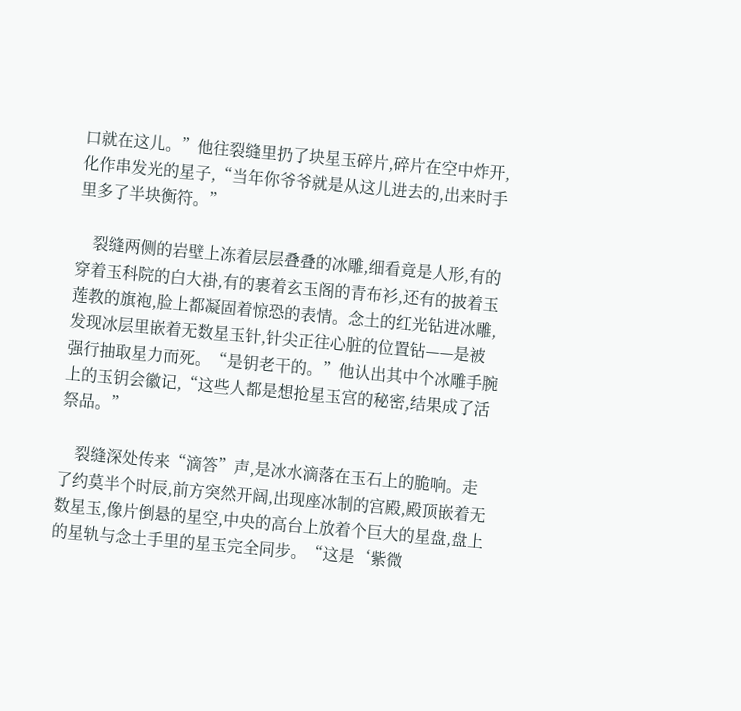口就在这儿。”他往裂缝里扔了块星玉碎片,碎片在空中炸开,化作串发光的星子,“当年你爷爷就是从这儿进去的,出来时手里多了半块衡符。”

    裂缝两侧的岩壁上冻着层层叠叠的冰雕,细看竟是人形,有的穿着玉科院的白大褂,有的裹着玄玉阁的青布衫,还有的披着玉莲教的旗袍,脸上都凝固着惊恐的表情。念土的红光钻进冰雕,发现冰层里嵌着无数星玉针,针尖正往心脏的位置钻——是被强行抽取星力而死。“是钥老干的。”他认出其中个冰雕手腕上的玉钥会徽记,“这些人都是想抢星玉宫的秘密,结果成了活祭品。”

    裂缝深处传来“滴答”声,是冰水滴落在玉石上的脆响。走了约莫半个时辰,前方突然开阔,出现座冰制的宫殿,殿顶嵌着无数星玉,像片倒悬的星空,中央的高台上放着个巨大的星盘,盘上的星轨与念土手里的星玉完全同步。“这是‘紫微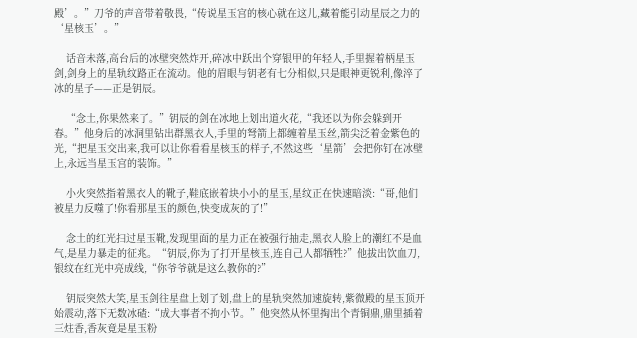殿’。”刀爷的声音带着敬畏,“传说星玉宫的核心就在这儿,藏着能引动星辰之力的‘星核玉’。”

    话音未落,高台后的冰壁突然炸开,碎冰中跃出个穿银甲的年轻人,手里握着柄星玉剑,剑身上的星轨纹路正在流动。他的眉眼与钥老有七分相似,只是眼神更锐利,像淬了冰的星子——正是钥辰。

    “念土,你果然来了。”钥辰的剑在冰地上划出道火花,“我还以为你会躲到开春。”他身后的冰洞里钻出群黑衣人,手里的弩箭上都缠着星玉丝,箭尖泛着金紫色的光,“把星玉交出来,我可以让你看看星核玉的样子,不然这些‘星箭’会把你钉在冰壁上,永远当星玉宫的装饰。”

    小火突然指着黑衣人的靴子,鞋底嵌着块小小的星玉,星纹正在快速暗淡:“哥,他们被星力反噬了!你看那星玉的颜色,快变成灰的了!”

    念土的红光扫过星玉靴,发现里面的星力正在被强行抽走,黑衣人脸上的潮红不是血气,是星力暴走的征兆。“钥辰,你为了打开星核玉,连自己人都牺牲?”他拔出饮血刀,银纹在红光中亮成线,“你爷爷就是这么教你的?”

    钥辰突然大笑,星玉剑往星盘上划了划,盘上的星轨突然加速旋转,紫微殿的星玉顶开始震动,落下无数冰碴:“成大事者不拘小节。”他突然从怀里掏出个青铜鼎,鼎里插着三炷香,香灰竟是星玉粉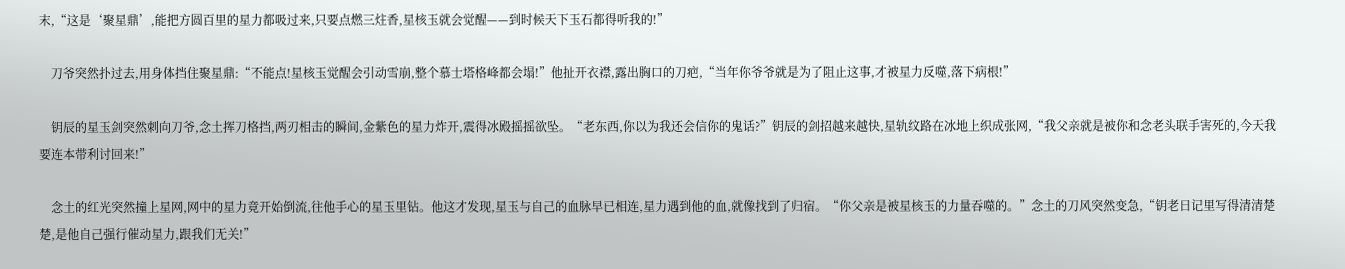末,“这是‘聚星鼎’,能把方圆百里的星力都吸过来,只要点燃三炷香,星核玉就会觉醒——到时候天下玉石都得听我的!”

    刀爷突然扑过去,用身体挡住聚星鼎:“不能点!星核玉觉醒会引动雪崩,整个慕士塔格峰都会塌!”他扯开衣襟,露出胸口的刀疤,“当年你爷爷就是为了阻止这事,才被星力反噬,落下病根!”

    钥辰的星玉剑突然刺向刀爷,念土挥刀格挡,两刃相击的瞬间,金紫色的星力炸开,震得冰殿摇摇欲坠。“老东西,你以为我还会信你的鬼话?”钥辰的剑招越来越快,星轨纹路在冰地上织成张网,“我父亲就是被你和念老头联手害死的,今天我要连本带利讨回来!”

    念土的红光突然撞上星网,网中的星力竟开始倒流,往他手心的星玉里钻。他这才发现,星玉与自己的血脉早已相连,星力遇到他的血,就像找到了归宿。“你父亲是被星核玉的力量吞噬的。”念土的刀风突然变急,“钥老日记里写得清清楚楚,是他自己强行催动星力,跟我们无关!”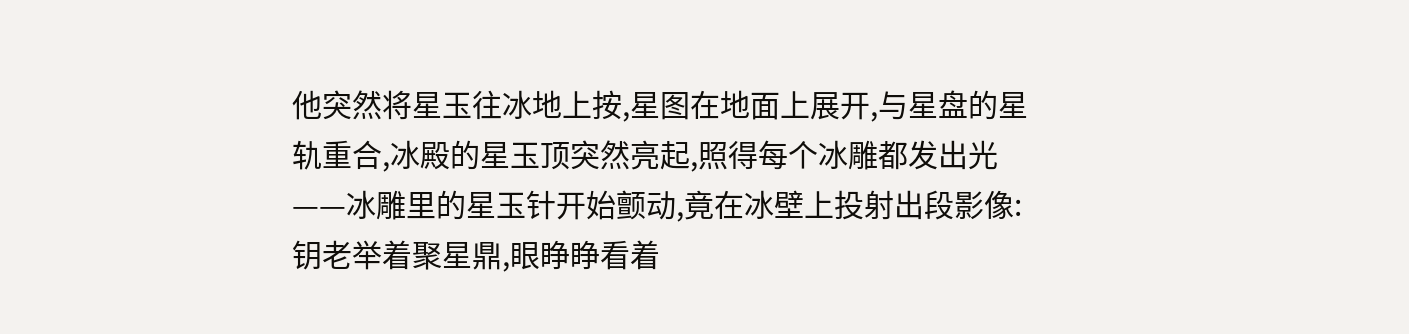他突然将星玉往冰地上按,星图在地面上展开,与星盘的星轨重合,冰殿的星玉顶突然亮起,照得每个冰雕都发出光——冰雕里的星玉针开始颤动,竟在冰壁上投射出段影像:钥老举着聚星鼎,眼睁睁看着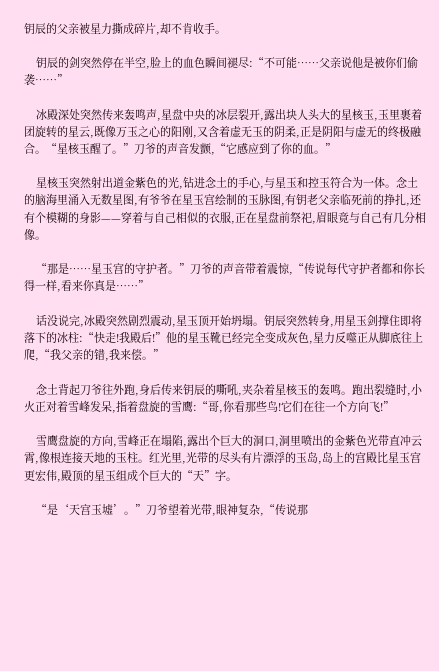钥辰的父亲被星力撕成碎片,却不肯收手。

    钥辰的剑突然停在半空,脸上的血色瞬间褪尽:“不可能……父亲说他是被你们偷袭……”

    冰殿深处突然传来轰鸣声,星盘中央的冰层裂开,露出块人头大的星核玉,玉里裹着团旋转的星云,既像万玉之心的阳刚,又含着虚无玉的阴柔,正是阴阳与虚无的终极融合。“星核玉醒了。”刀爷的声音发颤,“它感应到了你的血。”

    星核玉突然射出道金紫色的光,钻进念土的手心,与星玉和控玉符合为一体。念土的脑海里涌入无数星图,有爷爷在星玉宫绘制的玉脉图,有钥老父亲临死前的挣扎,还有个模糊的身影——穿着与自己相似的衣服,正在星盘前祭祀,眉眼竟与自己有几分相像。

    “那是……星玉宫的守护者。”刀爷的声音带着震惊,“传说每代守护者都和你长得一样,看来你真是……”

    话没说完,冰殿突然剧烈震动,星玉顶开始坍塌。钥辰突然转身,用星玉剑撑住即将落下的冰柱:“快走!我殿后!”他的星玉靴已经完全变成灰色,星力反噬正从脚底往上爬,“我父亲的错,我来偿。”

    念土背起刀爷往外跑,身后传来钥辰的嘶吼,夹杂着星核玉的轰鸣。跑出裂缝时,小火正对着雪峰发呆,指着盘旋的雪鹰:“哥,你看那些鸟!它们在往一个方向飞!”

    雪鹰盘旋的方向,雪峰正在塌陷,露出个巨大的洞口,洞里喷出的金紫色光带直冲云霄,像根连接天地的玉柱。红光里,光带的尽头有片漂浮的玉岛,岛上的宫殿比星玉宫更宏伟,殿顶的星玉组成个巨大的“天”字。

    “是‘天宫玉墟’。”刀爷望着光带,眼神复杂,“传说那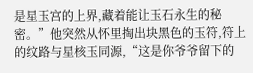是星玉宫的上界,藏着能让玉石永生的秘密。”他突然从怀里掏出块黑色的玉符,符上的纹路与星核玉同源,“这是你爷爷留下的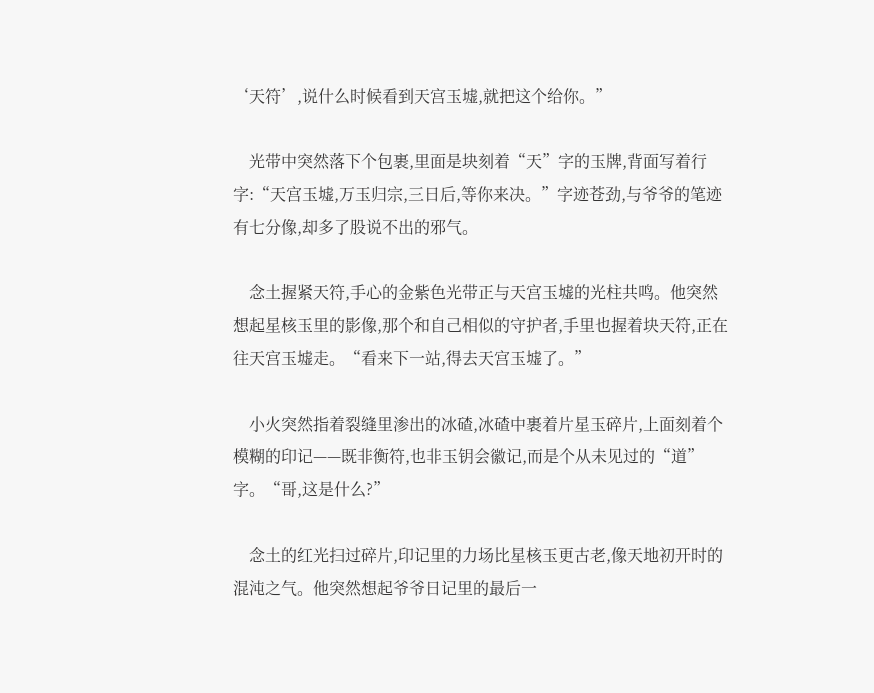‘天符’,说什么时候看到天宫玉墟,就把这个给你。”

    光带中突然落下个包裹,里面是块刻着“天”字的玉牌,背面写着行字:“天宫玉墟,万玉归宗,三日后,等你来决。”字迹苍劲,与爷爷的笔迹有七分像,却多了股说不出的邪气。

    念土握紧天符,手心的金紫色光带正与天宫玉墟的光柱共鸣。他突然想起星核玉里的影像,那个和自己相似的守护者,手里也握着块天符,正在往天宫玉墟走。“看来下一站,得去天宫玉墟了。”

    小火突然指着裂缝里渗出的冰碴,冰碴中裹着片星玉碎片,上面刻着个模糊的印记——既非衡符,也非玉钥会徽记,而是个从未见过的“道”字。“哥,这是什么?”

    念土的红光扫过碎片,印记里的力场比星核玉更古老,像天地初开时的混沌之气。他突然想起爷爷日记里的最后一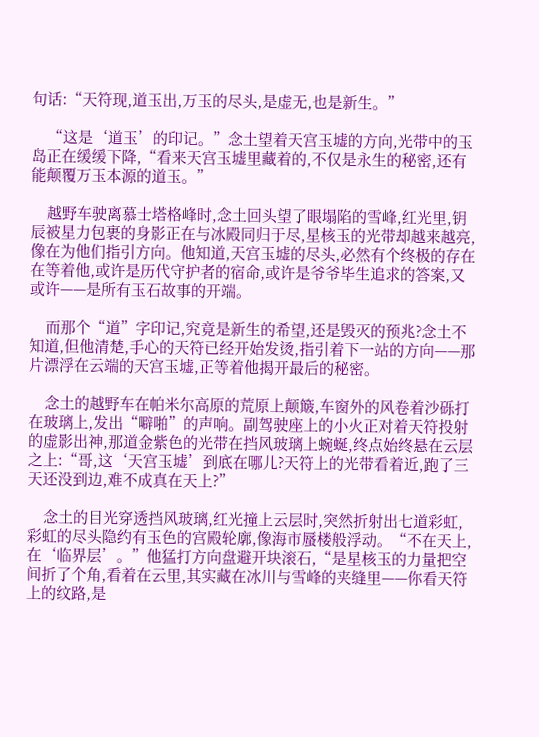句话:“天符现,道玉出,万玉的尽头,是虚无,也是新生。”

    “这是‘道玉’的印记。”念土望着天宫玉墟的方向,光带中的玉岛正在缓缓下降,“看来天宫玉墟里藏着的,不仅是永生的秘密,还有能颠覆万玉本源的道玉。”

    越野车驶离慕士塔格峰时,念土回头望了眼塌陷的雪峰,红光里,钥辰被星力包裹的身影正在与冰殿同归于尽,星核玉的光带却越来越亮,像在为他们指引方向。他知道,天宫玉墟的尽头,必然有个终极的存在在等着他,或许是历代守护者的宿命,或许是爷爷毕生追求的答案,又或许——是所有玉石故事的开端。

    而那个“道”字印记,究竟是新生的希望,还是毁灭的预兆?念土不知道,但他清楚,手心的天符已经开始发烫,指引着下一站的方向——那片漂浮在云端的天宫玉墟,正等着他揭开最后的秘密。

    念土的越野车在帕米尔高原的荒原上颠簸,车窗外的风卷着沙砾打在玻璃上,发出“噼啪”的声响。副驾驶座上的小火正对着天符投射的虚影出神,那道金紫色的光带在挡风玻璃上蜿蜒,终点始终悬在云层之上:“哥,这‘天宫玉墟’到底在哪儿?天符上的光带看着近,跑了三天还没到边,难不成真在天上?”

    念土的目光穿透挡风玻璃,红光撞上云层时,突然折射出七道彩虹,彩虹的尽头隐约有玉色的宫殿轮廓,像海市蜃楼般浮动。“不在天上,在‘临界层’。”他猛打方向盘避开块滚石,“是星核玉的力量把空间折了个角,看着在云里,其实藏在冰川与雪峰的夹缝里——你看天符上的纹路,是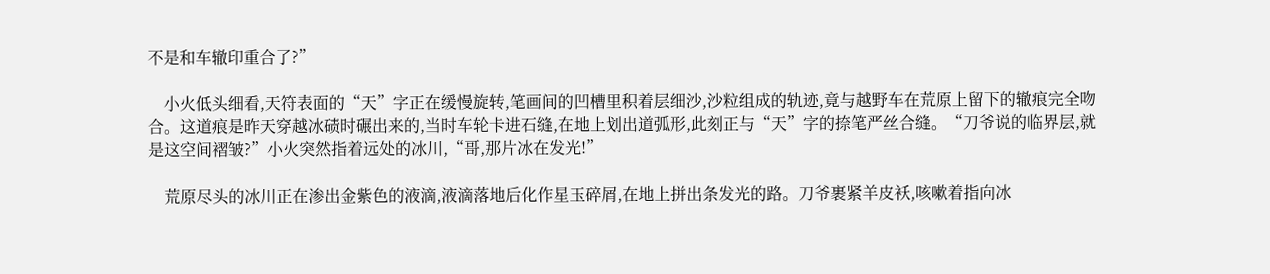不是和车辙印重合了?”

    小火低头细看,天符表面的“天”字正在缓慢旋转,笔画间的凹槽里积着层细沙,沙粒组成的轨迹,竟与越野车在荒原上留下的辙痕完全吻合。这道痕是昨天穿越冰碛时碾出来的,当时车轮卡进石缝,在地上划出道弧形,此刻正与“天”字的捺笔严丝合缝。“刀爷说的临界层,就是这空间褶皱?”小火突然指着远处的冰川,“哥,那片冰在发光!”

    荒原尽头的冰川正在渗出金紫色的液滴,液滴落地后化作星玉碎屑,在地上拼出条发光的路。刀爷裹紧羊皮袄,咳嗽着指向冰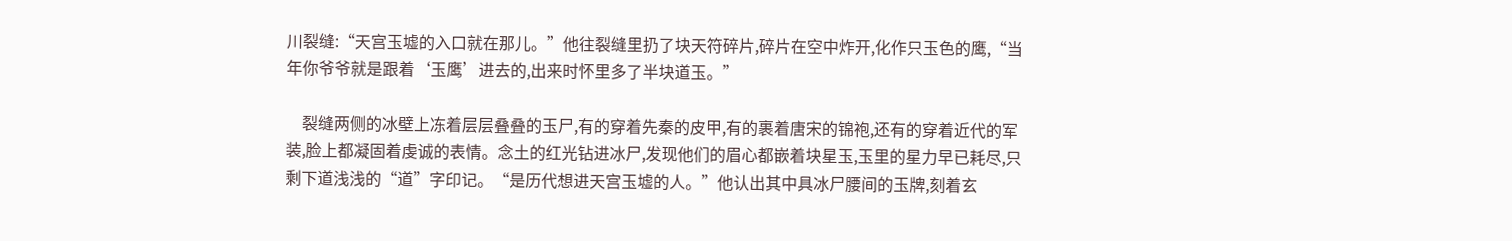川裂缝:“天宫玉墟的入口就在那儿。”他往裂缝里扔了块天符碎片,碎片在空中炸开,化作只玉色的鹰,“当年你爷爷就是跟着‘玉鹰’进去的,出来时怀里多了半块道玉。”

    裂缝两侧的冰壁上冻着层层叠叠的玉尸,有的穿着先秦的皮甲,有的裹着唐宋的锦袍,还有的穿着近代的军装,脸上都凝固着虔诚的表情。念土的红光钻进冰尸,发现他们的眉心都嵌着块星玉,玉里的星力早已耗尽,只剩下道浅浅的“道”字印记。“是历代想进天宫玉墟的人。”他认出其中具冰尸腰间的玉牌,刻着玄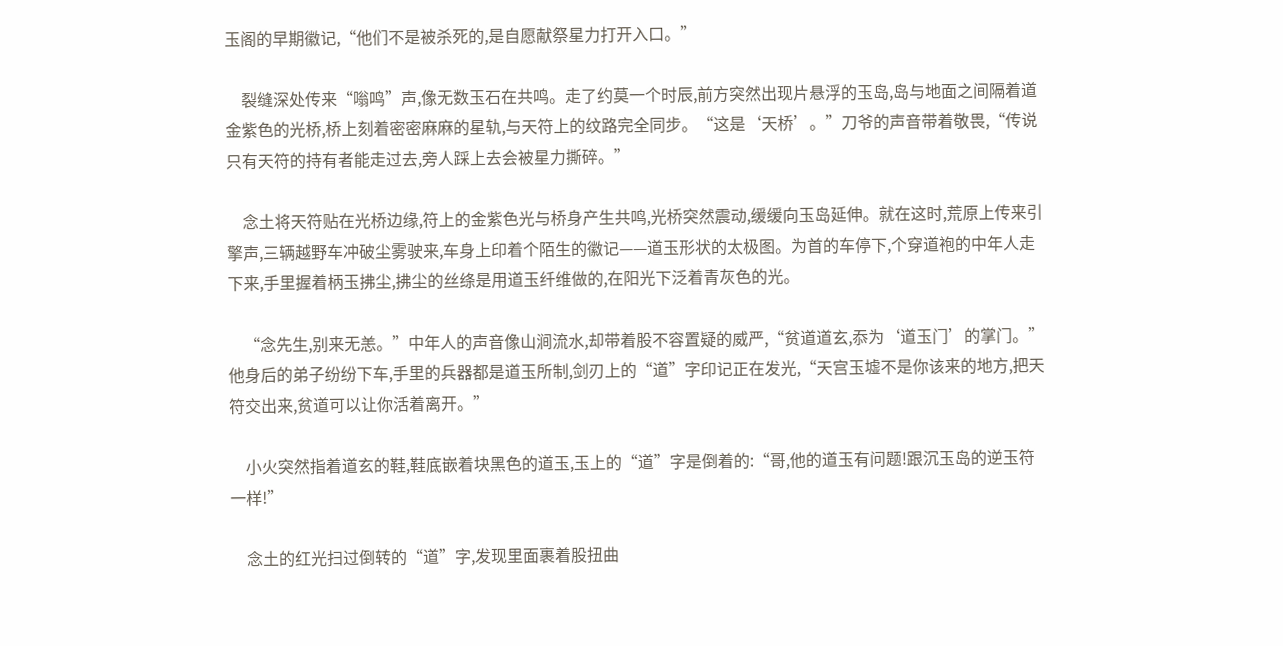玉阁的早期徽记,“他们不是被杀死的,是自愿献祭星力打开入口。”

    裂缝深处传来“嗡鸣”声,像无数玉石在共鸣。走了约莫一个时辰,前方突然出现片悬浮的玉岛,岛与地面之间隔着道金紫色的光桥,桥上刻着密密麻麻的星轨,与天符上的纹路完全同步。“这是‘天桥’。”刀爷的声音带着敬畏,“传说只有天符的持有者能走过去,旁人踩上去会被星力撕碎。”

    念土将天符贴在光桥边缘,符上的金紫色光与桥身产生共鸣,光桥突然震动,缓缓向玉岛延伸。就在这时,荒原上传来引擎声,三辆越野车冲破尘雾驶来,车身上印着个陌生的徽记——道玉形状的太极图。为首的车停下,个穿道袍的中年人走下来,手里握着柄玉拂尘,拂尘的丝绦是用道玉纤维做的,在阳光下泛着青灰色的光。

    “念先生,别来无恙。”中年人的声音像山涧流水,却带着股不容置疑的威严,“贫道道玄,忝为‘道玉门’的掌门。”他身后的弟子纷纷下车,手里的兵器都是道玉所制,剑刃上的“道”字印记正在发光,“天宫玉墟不是你该来的地方,把天符交出来,贫道可以让你活着离开。”

    小火突然指着道玄的鞋,鞋底嵌着块黑色的道玉,玉上的“道”字是倒着的:“哥,他的道玉有问题!跟沉玉岛的逆玉符一样!”

    念土的红光扫过倒转的“道”字,发现里面裹着股扭曲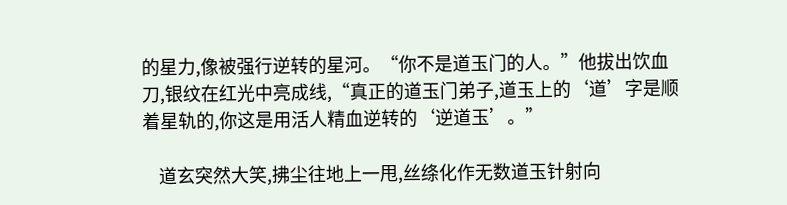的星力,像被强行逆转的星河。“你不是道玉门的人。”他拔出饮血刀,银纹在红光中亮成线,“真正的道玉门弟子,道玉上的‘道’字是顺着星轨的,你这是用活人精血逆转的‘逆道玉’。”

    道玄突然大笑,拂尘往地上一甩,丝绦化作无数道玉针射向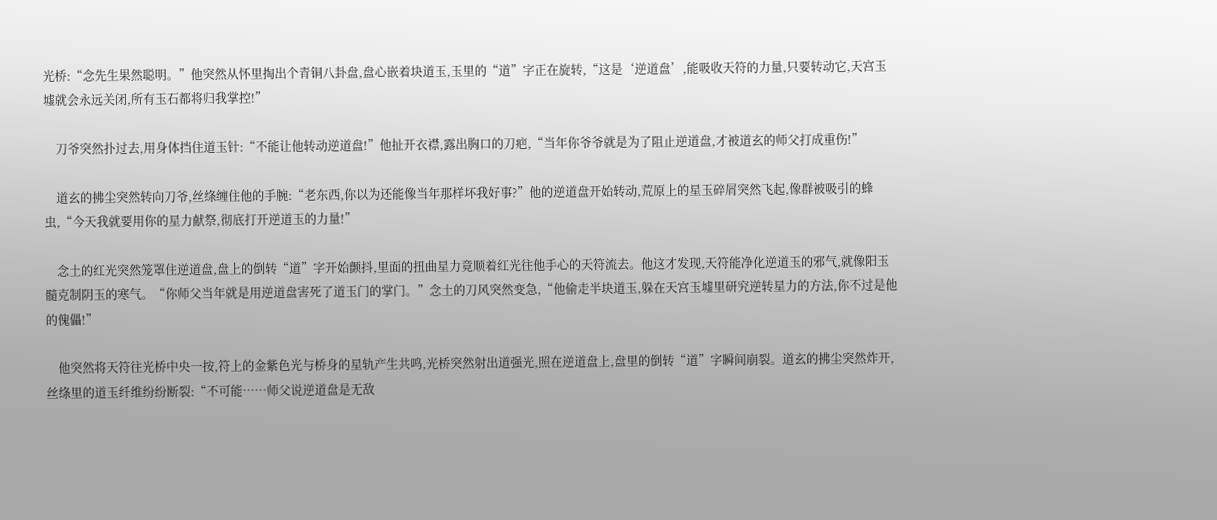光桥:“念先生果然聪明。”他突然从怀里掏出个青铜八卦盘,盘心嵌着块道玉,玉里的“道”字正在旋转,“这是‘逆道盘’,能吸收天符的力量,只要转动它,天宫玉墟就会永远关闭,所有玉石都将归我掌控!”

    刀爷突然扑过去,用身体挡住道玉针:“不能让他转动逆道盘!”他扯开衣襟,露出胸口的刀疤,“当年你爷爷就是为了阻止逆道盘,才被道玄的师父打成重伤!”

    道玄的拂尘突然转向刀爷,丝绦缠住他的手腕:“老东西,你以为还能像当年那样坏我好事?”他的逆道盘开始转动,荒原上的星玉碎屑突然飞起,像群被吸引的蜂虫,“今天我就要用你的星力献祭,彻底打开逆道玉的力量!”

    念土的红光突然笼罩住逆道盘,盘上的倒转“道”字开始颤抖,里面的扭曲星力竟顺着红光往他手心的天符流去。他这才发现,天符能净化逆道玉的邪气,就像阳玉髓克制阴玉的寒气。“你师父当年就是用逆道盘害死了道玉门的掌门。”念土的刀风突然变急,“他偷走半块道玉,躲在天宫玉墟里研究逆转星力的方法,你不过是他的傀儡!”

    他突然将天符往光桥中央一按,符上的金紫色光与桥身的星轨产生共鸣,光桥突然射出道强光,照在逆道盘上,盘里的倒转“道”字瞬间崩裂。道玄的拂尘突然炸开,丝绦里的道玉纤维纷纷断裂:“不可能……师父说逆道盘是无敌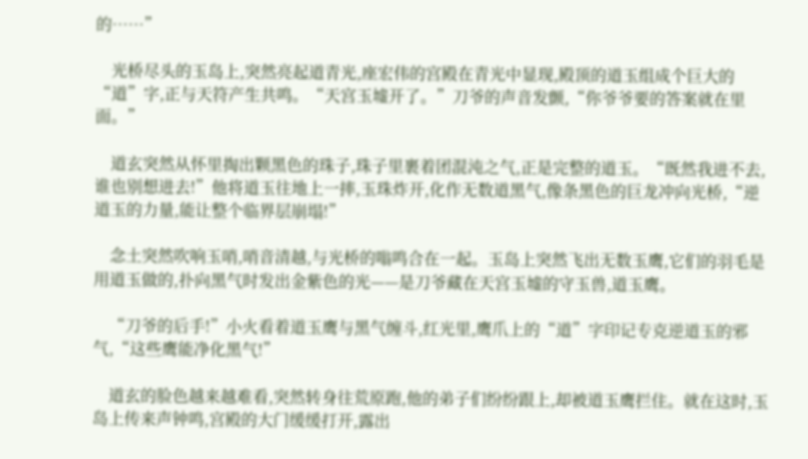的……”

    光桥尽头的玉岛上,突然亮起道青光,座宏伟的宫殿在青光中显现,殿顶的道玉组成个巨大的“道”字,正与天符产生共鸣。“天宫玉墟开了。”刀爷的声音发颤,“你爷爷要的答案就在里面。”

    道玄突然从怀里掏出颗黑色的珠子,珠子里裹着团混沌之气,正是完整的道玉。“既然我进不去,谁也别想进去!”他将道玉往地上一摔,玉珠炸开,化作无数道黑气,像条黑色的巨龙冲向光桥,“逆道玉的力量,能让整个临界层崩塌!”

    念土突然吹响玉哨,哨音清越,与光桥的嗡鸣合在一起。玉岛上突然飞出无数玉鹰,它们的羽毛是用道玉做的,扑向黑气时发出金紫色的光——是刀爷藏在天宫玉墟的守玉兽,道玉鹰。

    “刀爷的后手!”小火看着道玉鹰与黑气缠斗,红光里,鹰爪上的“道”字印记专克逆道玉的邪气,“这些鹰能净化黑气!”

    道玄的脸色越来越难看,突然转身往荒原跑,他的弟子们纷纷跟上,却被道玉鹰拦住。就在这时,玉岛上传来声钟鸣,宫殿的大门缓缓打开,露出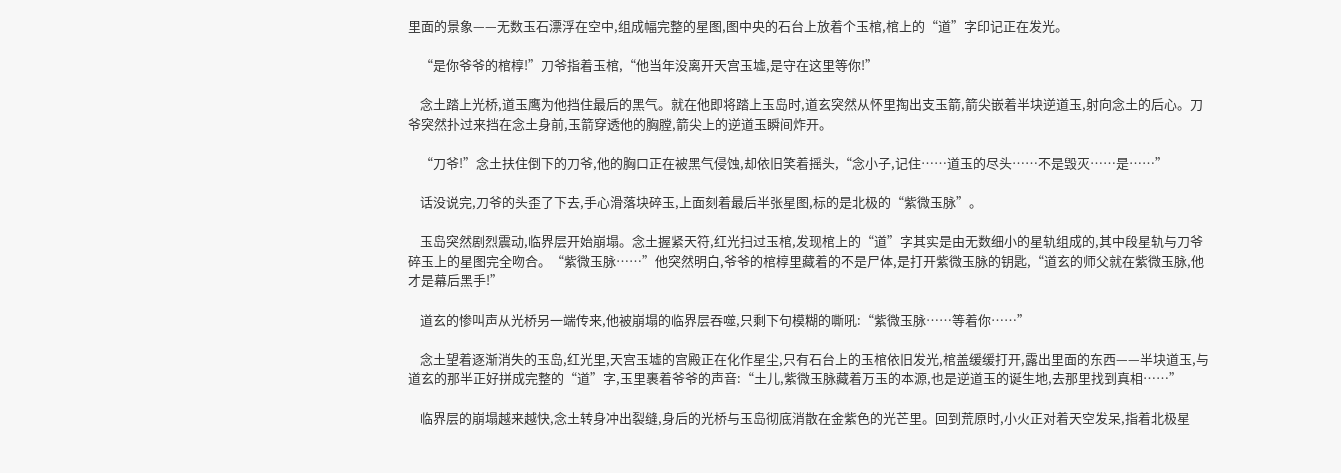里面的景象——无数玉石漂浮在空中,组成幅完整的星图,图中央的石台上放着个玉棺,棺上的“道”字印记正在发光。

    “是你爷爷的棺椁!”刀爷指着玉棺,“他当年没离开天宫玉墟,是守在这里等你!”

    念土踏上光桥,道玉鹰为他挡住最后的黑气。就在他即将踏上玉岛时,道玄突然从怀里掏出支玉箭,箭尖嵌着半块逆道玉,射向念土的后心。刀爷突然扑过来挡在念土身前,玉箭穿透他的胸膛,箭尖上的逆道玉瞬间炸开。

    “刀爷!”念土扶住倒下的刀爷,他的胸口正在被黑气侵蚀,却依旧笑着摇头,“念小子,记住……道玉的尽头……不是毁灭……是……”

    话没说完,刀爷的头歪了下去,手心滑落块碎玉,上面刻着最后半张星图,标的是北极的“紫微玉脉”。

    玉岛突然剧烈震动,临界层开始崩塌。念土握紧天符,红光扫过玉棺,发现棺上的“道”字其实是由无数细小的星轨组成的,其中段星轨与刀爷碎玉上的星图完全吻合。“紫微玉脉……”他突然明白,爷爷的棺椁里藏着的不是尸体,是打开紫微玉脉的钥匙,“道玄的师父就在紫微玉脉,他才是幕后黑手!”

    道玄的惨叫声从光桥另一端传来,他被崩塌的临界层吞噬,只剩下句模糊的嘶吼:“紫微玉脉……等着你……”

    念土望着逐渐消失的玉岛,红光里,天宫玉墟的宫殿正在化作星尘,只有石台上的玉棺依旧发光,棺盖缓缓打开,露出里面的东西——半块道玉,与道玄的那半正好拼成完整的“道”字,玉里裹着爷爷的声音:“土儿,紫微玉脉藏着万玉的本源,也是逆道玉的诞生地,去那里找到真相……”

    临界层的崩塌越来越快,念土转身冲出裂缝,身后的光桥与玉岛彻底消散在金紫色的光芒里。回到荒原时,小火正对着天空发呆,指着北极星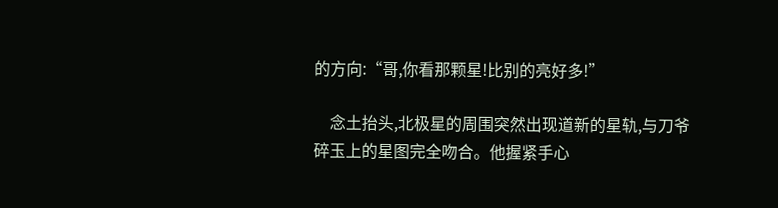的方向:“哥,你看那颗星!比别的亮好多!”

    念土抬头,北极星的周围突然出现道新的星轨,与刀爷碎玉上的星图完全吻合。他握紧手心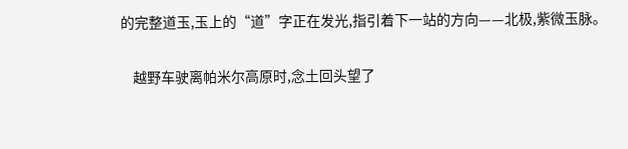的完整道玉,玉上的“道”字正在发光,指引着下一站的方向——北极,紫微玉脉。

    越野车驶离帕米尔高原时,念土回头望了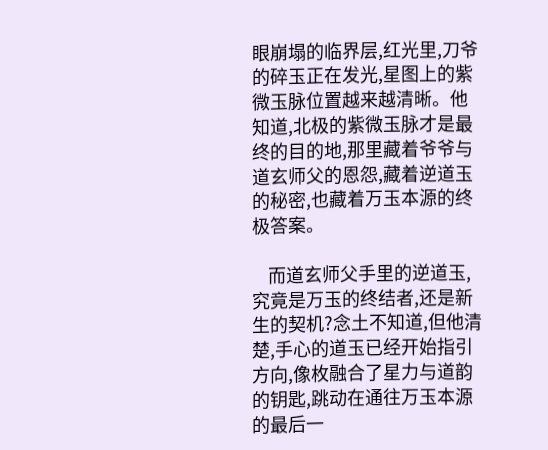眼崩塌的临界层,红光里,刀爷的碎玉正在发光,星图上的紫微玉脉位置越来越清晰。他知道,北极的紫微玉脉才是最终的目的地,那里藏着爷爷与道玄师父的恩怨,藏着逆道玉的秘密,也藏着万玉本源的终极答案。

    而道玄师父手里的逆道玉,究竟是万玉的终结者,还是新生的契机?念土不知道,但他清楚,手心的道玉已经开始指引方向,像枚融合了星力与道韵的钥匙,跳动在通往万玉本源的最后一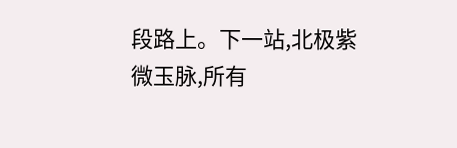段路上。下一站,北极紫微玉脉,所有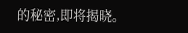的秘密,即将揭晓。